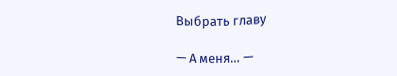Выбрать главу

— А меня… —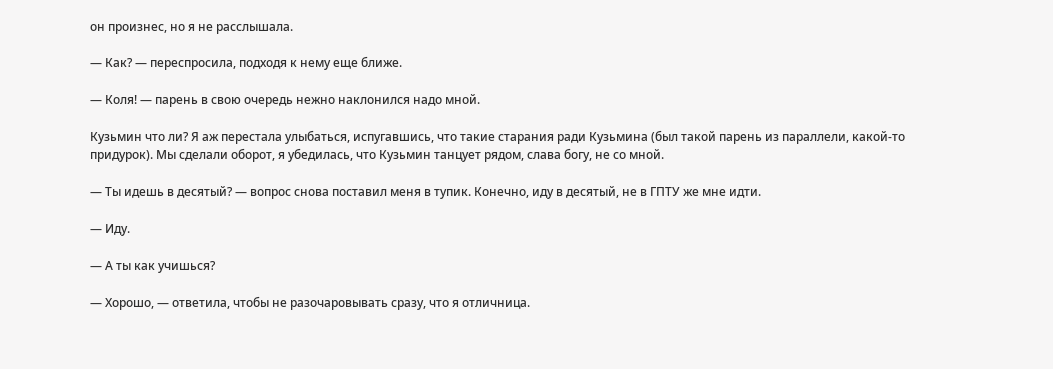он произнес, но я не расслышала.

— Как? — переспросила, подходя к нему еще ближе.

— Коля! — парень в свою очередь нежно наклонился надо мной.

Кузьмин что ли? Я аж перестала улыбаться, испугавшись, что такие старания ради Кузьмина (был такой парень из параллели, какой-то придурок). Мы сделали оборот, я убедилась, что Кузьмин танцует рядом, слава богу, не со мной.

— Ты идешь в десятый? — вопрос снова поставил меня в тупик. Конечно, иду в десятый, не в ГПТУ же мне идти.

— Иду.

— А ты как учишься?

— Хорошо, — ответила, чтобы не разочаровывать сразу, что я отличница.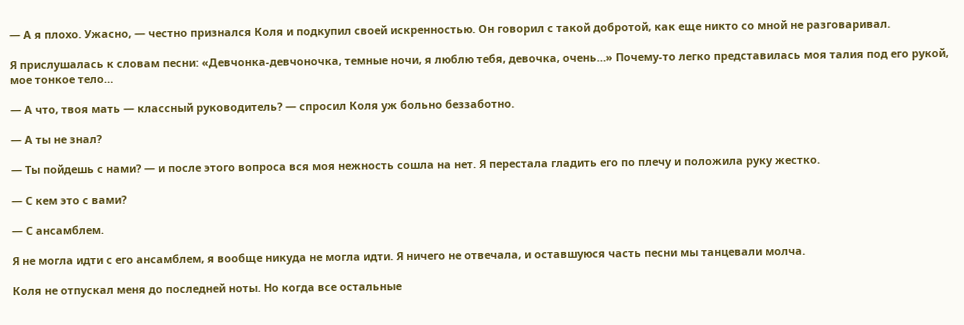— А я плохо. Ужасно, — честно признался Коля и подкупил своей искренностью. Он говорил с такой добротой, как еще никто со мной не разговаривал.

Я прислушалась к словам песни: «Девчонка-девчоночка, темные ночи, я люблю тебя, девочка, очень…» Почему-то легко представилась моя талия под его рукой, мое тонкое тело…

— А что, твоя мать — классный руководитель? — спросил Коля уж больно беззаботно.

— А ты не знал?

— Ты пойдешь с нами? — и после этого вопроса вся моя нежность сошла на нет. Я перестала гладить его по плечу и положила руку жестко.

— С кем это с вами?

— С ансамблем.

Я не могла идти с его ансамблем, я вообще никуда не могла идти. Я ничего не отвечала, и оставшуюся часть песни мы танцевали молча.

Коля не отпускал меня до последней ноты. Но когда все остальные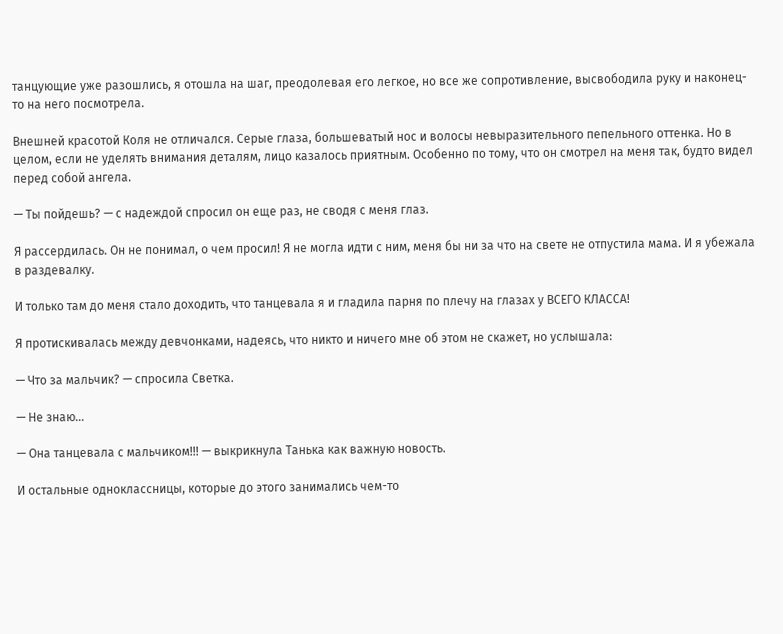танцующие уже разошлись, я отошла на шаг, преодолевая его легкое, но все же сопротивление, высвободила руку и наконец-то на него посмотрела.

Внешней красотой Коля не отличался. Серые глаза, большеватый нос и волосы невыразительного пепельного оттенка. Но в целом, если не уделять внимания деталям, лицо казалось приятным. Особенно по тому, что он смотрел на меня так, будто видел перед собой ангела.

— Ты пойдешь? — с надеждой спросил он еще раз, не сводя с меня глаз.

Я рассердилась. Он не понимал, о чем просил! Я не могла идти с ним, меня бы ни за что на свете не отпустила мама. И я убежала в раздевалку.

И только там до меня стало доходить, что танцевала я и гладила парня по плечу на глазах у ВСЕГО КЛАССА!

Я протискивалась между девчонками, надеясь, что никто и ничего мне об этом не скажет, но услышала:

— Что за мальчик? — спросила Светка.

— Не знаю…

— Она танцевала с мальчиком!!! — выкрикнула Танька как важную новость.

И остальные одноклассницы, которые до этого занимались чем-то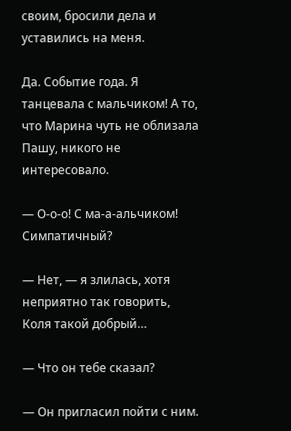своим, бросили дела и уставились на меня.

Да. Событие года. Я танцевала с мальчиком! А то, что Марина чуть не облизала Пашу, никого не интересовало.

— О-о-о! С ма-а-альчиком! Симпатичный?

— Нет, — я злилась, хотя неприятно так говорить, Коля такой добрый…

— Что он тебе сказал?

— Он пригласил пойти с ним.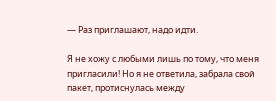— Раз приглашают, надо идти.

Я не хожу с любыми лишь по тому, что меня пригласили! Но я не ответила, забрала свой пакет, протиснулась между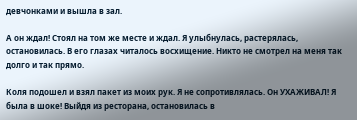девчонками и вышла в зал.

А он ждал! Стоял на том же месте и ждал. Я улыбнулась, растерялась, остановилась. В его глазах читалось восхищение. Никто не смотрел на меня так долго и так прямо.

Коля подошел и взял пакет из моих рук. Я не сопротивлялась. Он УХАЖИВАЛ! Я была в шоке! Выйдя из ресторана, остановилась в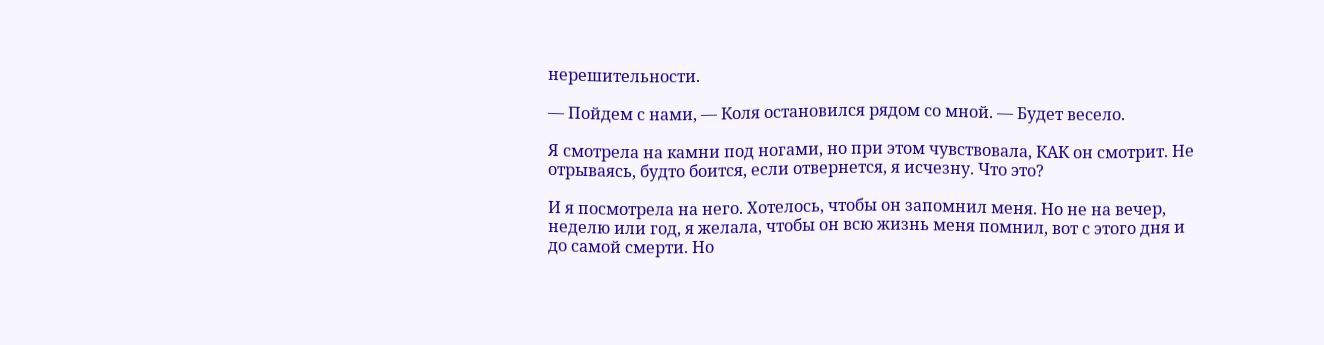нерешительности.

— Пойдем с нами, — Коля остановился рядом со мной. — Будет весело.

Я смотрела на камни под ногами, но при этом чувствовала, КАК он смотрит. Не отрываясь, будто боится, если отвернется, я исчезну. Что это?

И я посмотрела на него. Хотелось, чтобы он запомнил меня. Но не на вечер, неделю или год, я желала, чтобы он всю жизнь меня помнил, вот с этого дня и до самой смерти. Но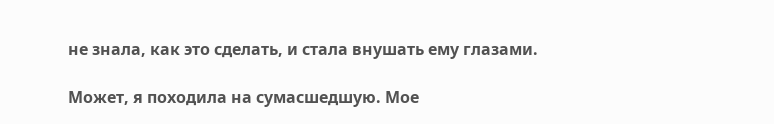не знала, как это сделать, и стала внушать ему глазами.

Может, я походила на сумасшедшую. Мое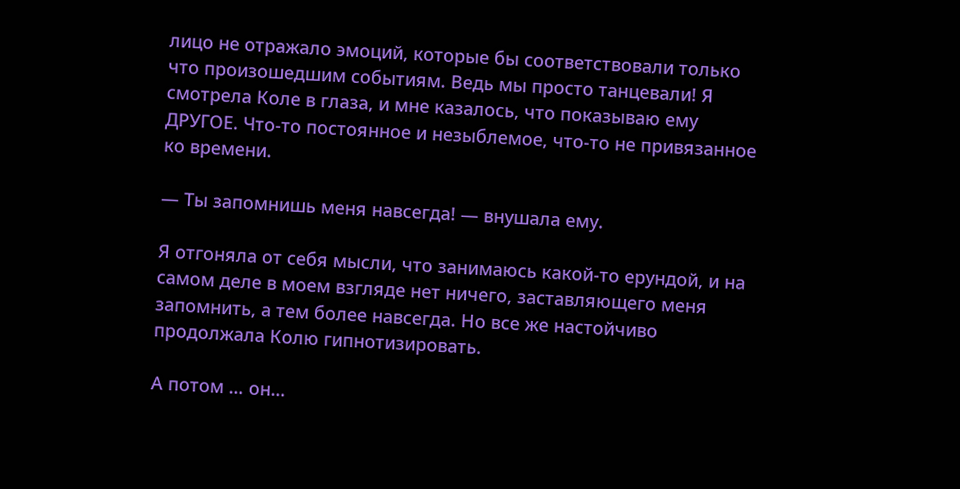лицо не отражало эмоций, которые бы соответствовали только что произошедшим событиям. Ведь мы просто танцевали! Я смотрела Коле в глаза, и мне казалось, что показываю ему ДРУГОЕ. Что-то постоянное и незыблемое, что-то не привязанное ко времени.

— Ты запомнишь меня навсегда! — внушала ему.

Я отгоняла от себя мысли, что занимаюсь какой-то ерундой, и на самом деле в моем взгляде нет ничего, заставляющего меня запомнить, а тем более навсегда. Но все же настойчиво продолжала Колю гипнотизировать.

А потом … он…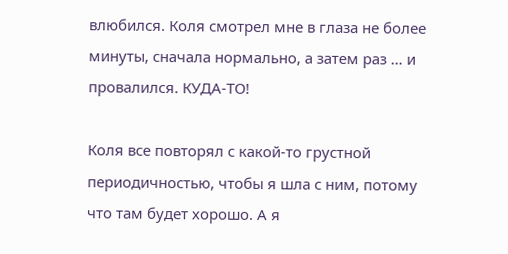влюбился. Коля смотрел мне в глаза не более минуты, сначала нормально, а затем раз … и провалился. КУДА-ТО!

Коля все повторял с какой-то грустной периодичностью, чтобы я шла с ним, потому что там будет хорошо. А я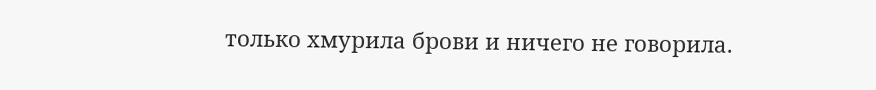только хмурила брови и ничего не говорила.